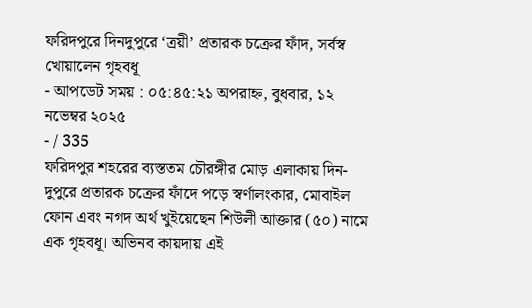ফরিদপুরে দিনদুপুরে ‘ত্রয়ী’ প্রতারক চক্রের ফাঁদ, সর্বস্ব খোয়ালেন গৃহবধূ
- আপডেট সময় : ০৫:৪৫:২১ অপরাহ্ন, বুধবার, ১২ নভেম্বর ২০২৫
- / 335
ফরিদপুর শহরের ব্যস্ততম চৌরঙ্গীর মোড় এলাকায় দিন-দুপুরে প্রতারক চক্রের ফাঁদে পড়ে স্বর্ণালংকার, মোবাইল ফোন এবং নগদ অর্থ খুইয়েছেন শিউলী আক্তার (৫০) নামে এক গৃহবধূ। অভিনব কায়দায় এই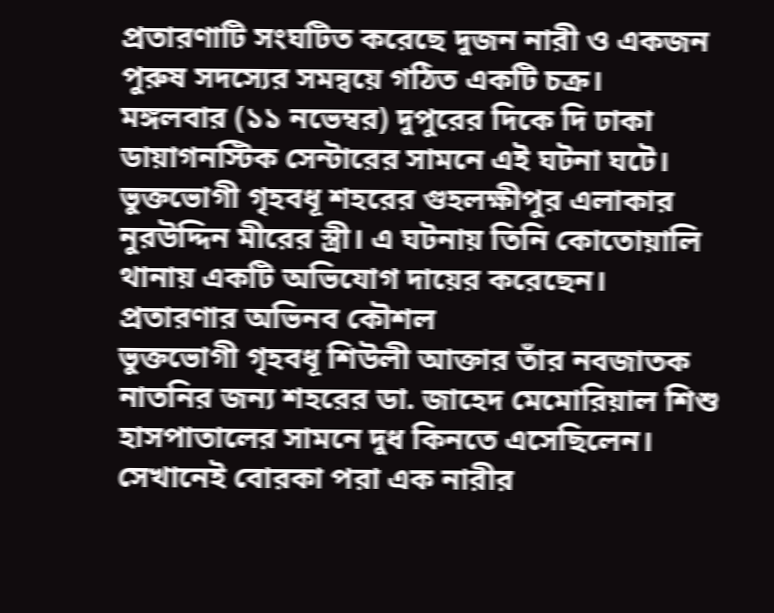প্রতারণাটি সংঘটিত করেছে দুজন নারী ও একজন পুরুষ সদস্যের সমন্বয়ে গঠিত একটি চক্র।
মঙ্গলবার (১১ নভেম্বর) দুপুরের দিকে দি ঢাকা ডায়াগনস্টিক সেন্টারের সামনে এই ঘটনা ঘটে। ভুক্তভোগী গৃহবধূ শহরের গুহলক্ষীপুর এলাকার নুরউদ্দিন মীরের স্ত্রী। এ ঘটনায় তিনি কোতোয়ালি থানায় একটি অভিযোগ দায়ের করেছেন।
প্রতারণার অভিনব কৌশল
ভুক্তভোগী গৃহবধূ শিউলী আক্তার তাঁর নবজাতক নাতনির জন্য শহরের ডা. জাহেদ মেমোরিয়াল শিশু হাসপাতালের সামনে দুধ কিনতে এসেছিলেন। সেখানেই বোরকা পরা এক নারীর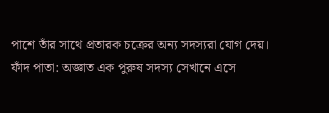পাশে তাঁর সাথে প্রতারক চক্রের অন্য সদস্যরা যোগ দেয়।
ফাঁদ পাতা: অজ্ঞাত এক পুরুষ সদস্য সেখানে এসে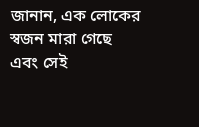জানান, এক লোকের স্বজন মারা গেছে এবং সেই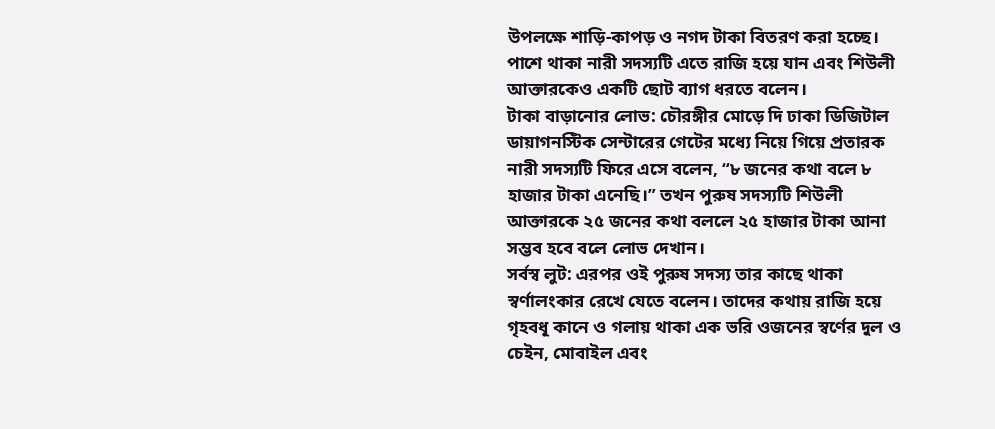উপলক্ষে শাড়ি-কাপড় ও নগদ টাকা বিতরণ করা হচ্ছে। পাশে থাকা নারী সদস্যটি এতে রাজি হয়ে যান এবং শিউলী আক্তারকেও একটি ছোট ব্যাগ ধরতে বলেন।
টাকা বাড়ানোর লোভ: চৌরঙ্গীর মোড়ে দি ঢাকা ডিজিটাল ডায়াগনস্টিক সেন্টারের গেটের মধ্যে নিয়ে গিয়ে প্রতারক নারী সদস্যটি ফিরে এসে বলেন, “৮ জনের কথা বলে ৮ হাজার টাকা এনেছি।” তখন পুরুষ সদস্যটি শিউলী আক্তারকে ২৫ জনের কথা বললে ২৫ হাজার টাকা আনা সম্ভব হবে বলে লোভ দেখান।
সর্বস্ব লুট: এরপর ওই পুরুষ সদস্য তার কাছে থাকা স্বর্ণালংকার রেখে যেতে বলেন। তাদের কথায় রাজি হয়ে গৃহবধূ কানে ও গলায় থাকা এক ভরি ওজনের স্বর্ণের দুল ও চেইন, মোবাইল এবং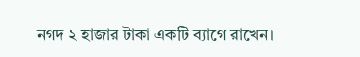নগদ ২ হাজার টাকা একটি ব্যাগে রাখেন।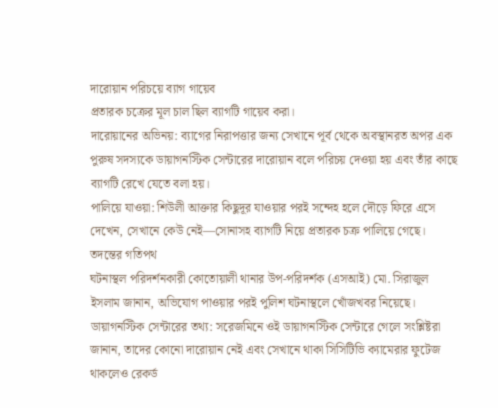দারোয়ান পরিচয়ে ব্যাগ গায়েব
প্রতারক চক্রের মূল চাল ছিল ব্যাগটি গায়েব করা।
দারোয়ানের অভিনয়: ব্যাগের নিরাপত্তার জন্য সেখানে পূর্ব থেকে অবস্থানরত অপর এক পুরুষ সদস্যকে ডায়াগনস্টিক সেন্টারের দারোয়ান বলে পরিচয় দেওয়া হয় এবং তাঁর কাছে ব্যাগটি রেখে যেতে বলা হয়।
পালিয়ে যাওয়া: শিউলী আক্তার কিছুদূর যাওয়ার পরই সন্দেহ হলে দৌড়ে ফিরে এসে দেখেন, সেখানে কেউ নেই—সোনাসহ ব্যাগটি নিয়ে প্রতারক চক্র পালিয়ে গেছে।
তদন্তের গতিপথ
ঘটনাস্থল পরিদর্শনকারী কোতোয়ালী থানার উপ-পরিদর্শক (এসআই) মো. সিরাজুল ইসলাম জানান, অভিযোগ পাওয়ার পরই পুলিশ ঘটনাস্থলে খোঁজখবর নিয়েছে।
ডায়াগনস্টিক সেন্টারের তথ্য: সরেজমিনে ওই ডায়াগনস্টিক সেন্টারে গেলে সংশ্লিষ্টরা জানান, তাদের কোনো দারোয়ান নেই এবং সেখানে থাকা সিসিটিভি ক্যামেরার ফুটেজ থাকলেও রেকর্ড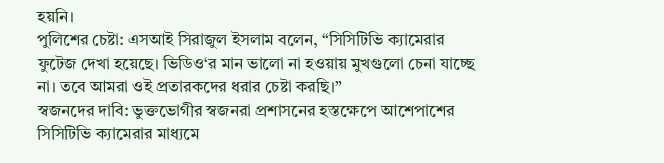হয়নি।
পুলিশের চেষ্টা: এসআই সিরাজুল ইসলাম বলেন, “সিসিটিভি ক্যামেরার ফুটেজ দেখা হয়েছে। ভিডিও‘র মান ভালো না হওয়ায় মুখগুলো চেনা যাচ্ছে না। তবে আমরা ওই প্রতারকদের ধরার চেষ্টা করছি।”
স্বজনদের দাবি: ভুক্তভোগীর স্বজনরা প্রশাসনের হস্তক্ষেপে আশেপাশের সিসিটিভি ক্যামেরার মাধ্যমে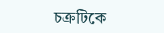চক্রটিকে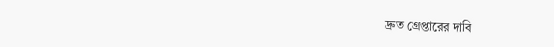দ্রুত গ্রেপ্তারের দাবি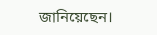জানিয়েছেন।